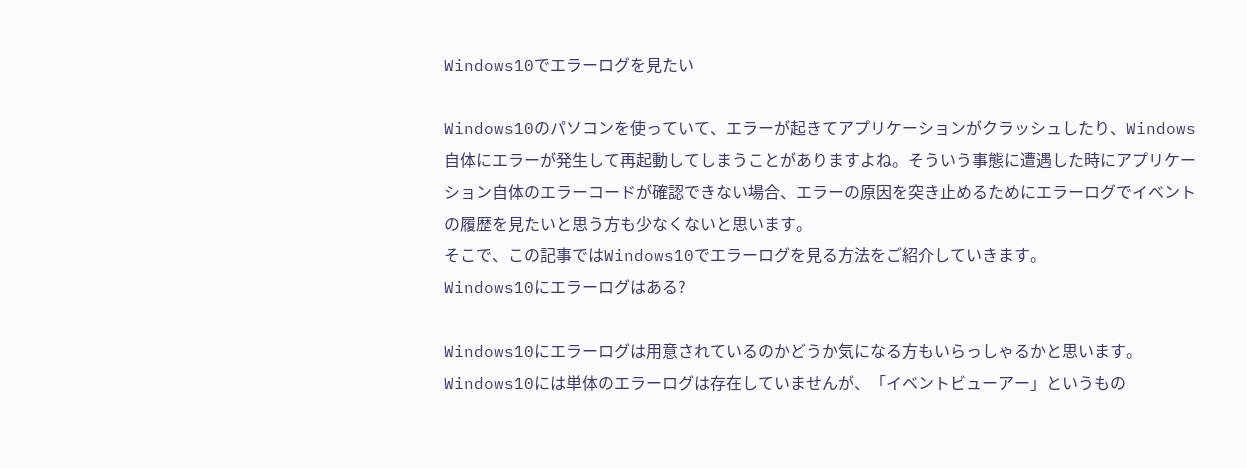Windows10でエラーログを見たい

Windows10のパソコンを使っていて、エラーが起きてアプリケーションがクラッシュしたり、Windows自体にエラーが発生して再起動してしまうことがありますよね。そういう事態に遭遇した時にアプリケーション自体のエラーコードが確認できない場合、エラーの原因を突き止めるためにエラーログでイベントの履歴を見たいと思う方も少なくないと思います。
そこで、この記事ではWindows10でエラーログを見る方法をご紹介していきます。
Windows10にエラーログはある?

Windows10にエラーログは用意されているのかどうか気になる方もいらっしゃるかと思います。Windows10には単体のエラーログは存在していませんが、「イベントビューアー」というもの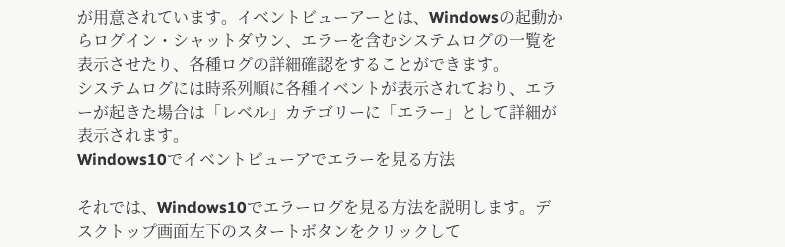が用意されています。イベントビューアーとは、Windowsの起動からログイン・シャットダウン、エラーを含むシステムログの一覧を表示させたり、各種ログの詳細確認をすることができます。
システムログには時系列順に各種イベントが表示されており、エラーが起きた場合は「レベル」カテゴリーに「エラー」として詳細が表示されます。
Windows10でイベントビューアでエラーを見る方法

それでは、Windows10でエラーログを見る方法を説明します。デスクトップ画面左下のスタートボタンをクリックして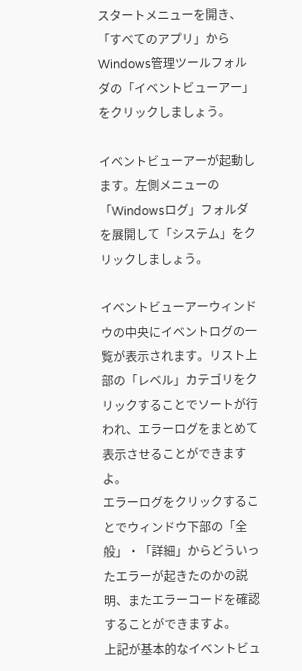スタートメニューを開き、「すべてのアプリ」からWindows管理ツールフォルダの「イベントビューアー」をクリックしましょう。

イベントビューアーが起動します。左側メニューの「Windowsログ」フォルダを展開して「システム」をクリックしましょう。

イベントビューアーウィンドウの中央にイベントログの一覧が表示されます。リスト上部の「レベル」カテゴリをクリックすることでソートが行われ、エラーログをまとめて表示させることができますよ。
エラーログをクリックすることでウィンドウ下部の「全般」・「詳細」からどういったエラーが起きたのかの説明、またエラーコードを確認することができますよ。
上記が基本的なイベントビュ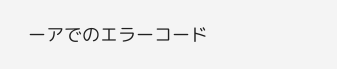ーアでのエラーコード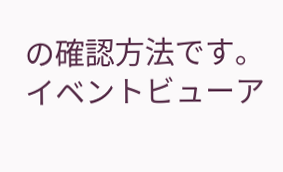の確認方法です。イベントビューア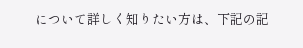について詳しく知りたい方は、下記の記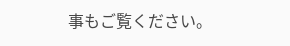事もご覧ください。